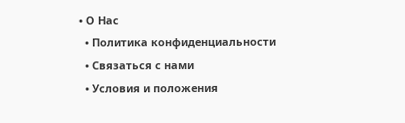• О Нас
  • Политика конфиденциальности
  • Связаться с нами
  • Условия и положения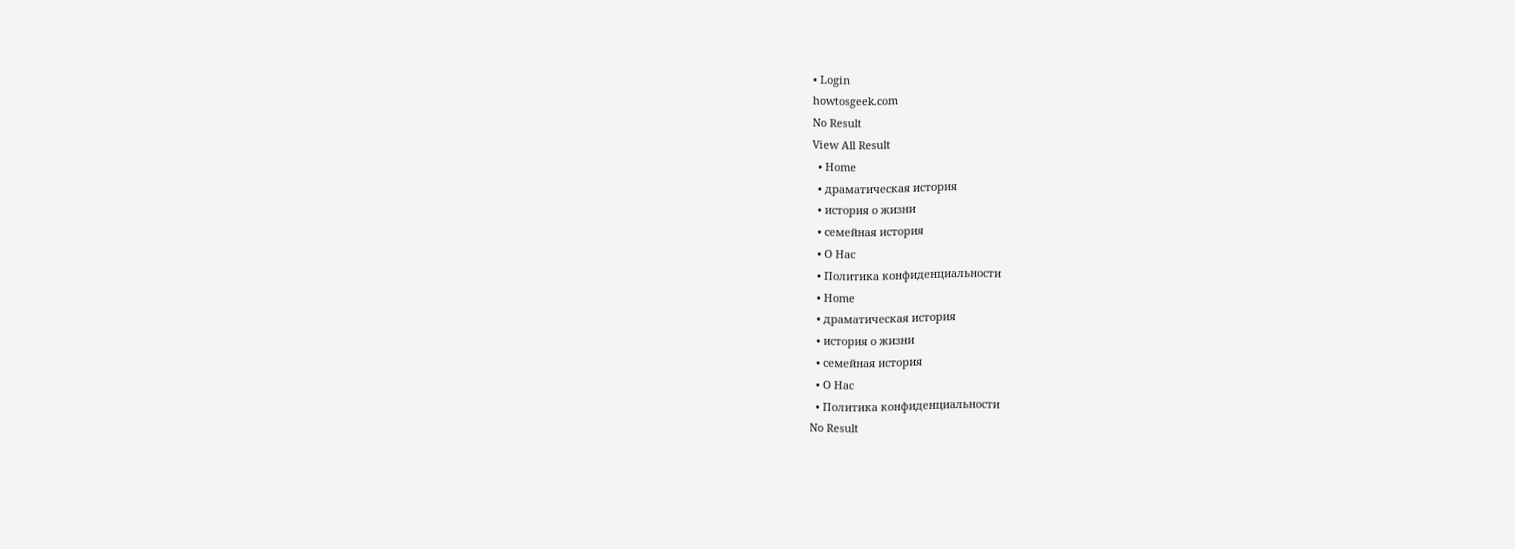• Login
howtosgeek.com
No Result
View All Result
  • Home
  • драматическая история
  • история о жизни
  • семейная история
  • О Нас
  • Политика конфиденциальности
  • Home
  • драматическая история
  • история о жизни
  • семейная история
  • О Нас
  • Политика конфиденциальности
No Result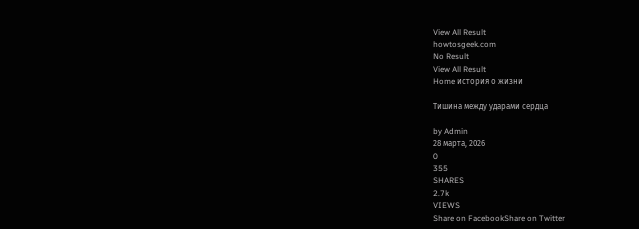View All Result
howtosgeek.com
No Result
View All Result
Home история о жизни

Тишина между ударами сердца

by Admin
28 марта, 2026
0
355
SHARES
2.7k
VIEWS
Share on FacebookShare on Twitter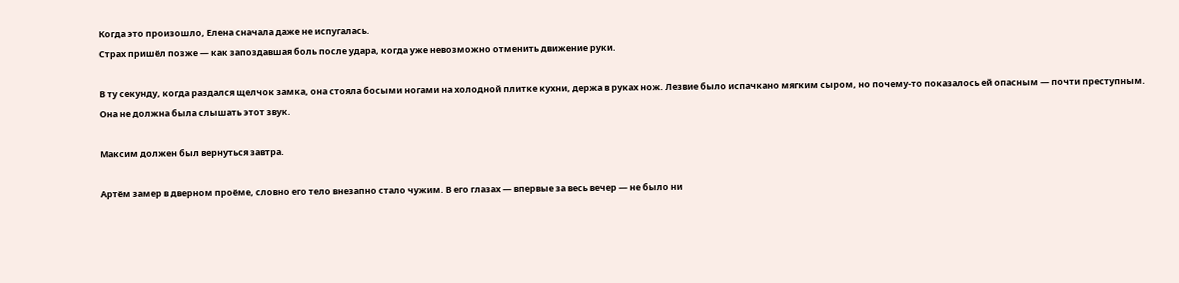Когда это произошло, Елена сначала даже не испугалась.
Страх пришёл позже — как запоздавшая боль после удара, когда уже невозможно отменить движение руки.

В ту секунду, когда раздался щелчок замка, она стояла босыми ногами на холодной плитке кухни, держа в руках нож. Лезвие было испачкано мягким сыром, но почему-то показалось ей опасным — почти преступным.
Она не должна была слышать этот звук.

Максим должен был вернуться завтра.

Артём замер в дверном проёме, словно его тело внезапно стало чужим. В его глазах — впервые за весь вечер — не было ни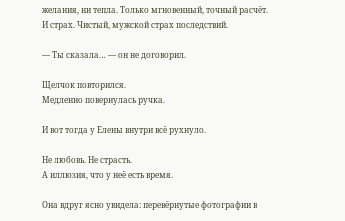желания, ни тепла. Только мгновенный, точный расчёт.
И страх. Чистый, мужской страх последствий.

— Ты сказала… — он не договорил.

Щелчок повторился.
Медленно повернулась ручка.

И вот тогда у Елены внутри всё рухнуло.

Не любовь. Не страсть.
А иллюзия, что у неё есть время.

Она вдруг ясно увидела: перевёрнутые фотографии в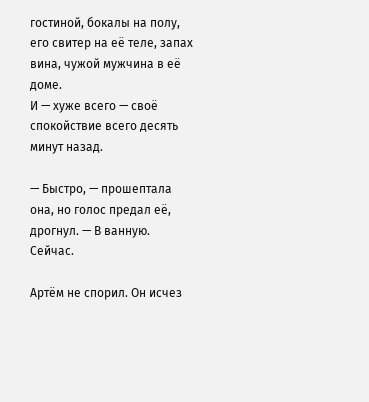гостиной, бокалы на полу, его свитер на её теле, запах вина, чужой мужчина в её доме.
И — хуже всего — своё спокойствие всего десять минут назад.

— Быстро, — прошептала она, но голос предал её, дрогнул. — В ванную. Сейчас.

Артём не спорил. Он исчез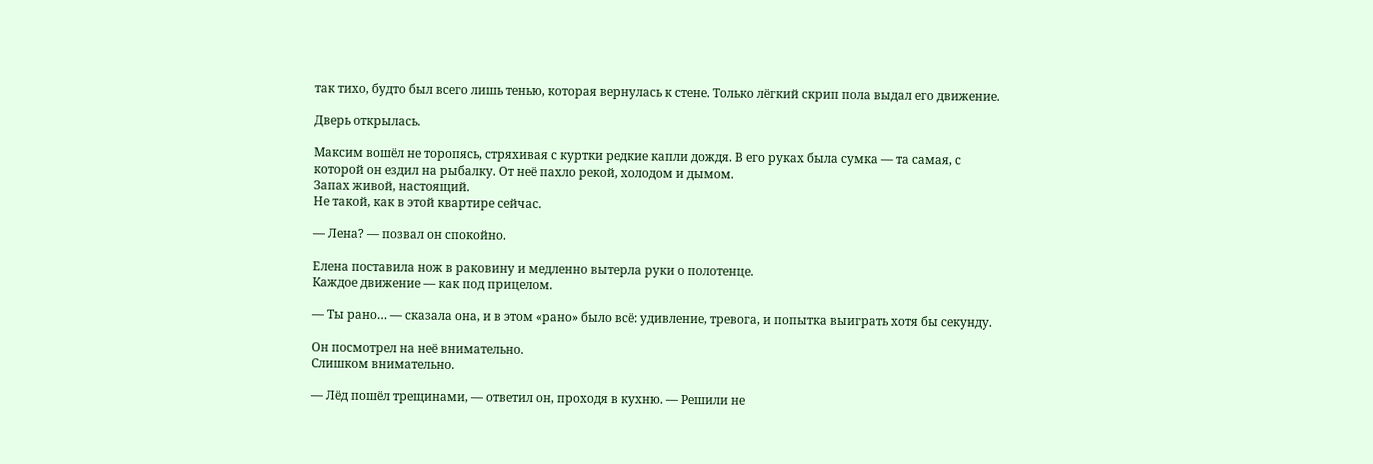так тихо, будто был всего лишь тенью, которая вернулась к стене. Только лёгкий скрип пола выдал его движение.

Дверь открылась.

Максим вошёл не торопясь, стряхивая с куртки редкие капли дождя. В его руках была сумка — та самая, с которой он ездил на рыбалку. От неё пахло рекой, холодом и дымом.
Запах живой, настоящий.
Не такой, как в этой квартире сейчас.

— Лена? — позвал он спокойно.

Елена поставила нож в раковину и медленно вытерла руки о полотенце.
Каждое движение — как под прицелом.

— Ты рано… — сказала она, и в этом «рано» было всё: удивление, тревога, и попытка выиграть хотя бы секунду.

Он посмотрел на неё внимательно.
Слишком внимательно.

— Лёд пошёл трещинами, — ответил он, проходя в кухню. — Решили не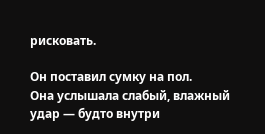рисковать.

Он поставил сумку на пол.
Она услышала слабый, влажный удар — будто внутри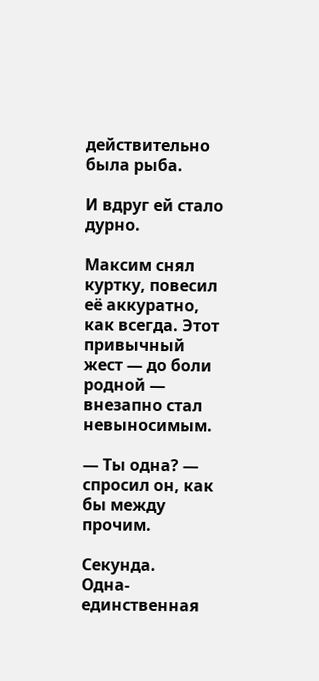действительно была рыба.

И вдруг ей стало дурно.

Максим снял куртку, повесил её аккуратно, как всегда. Этот привычный жест — до боли родной — внезапно стал невыносимым.

— Ты одна? — спросил он, как бы между прочим.

Секунда.
Одна-единственная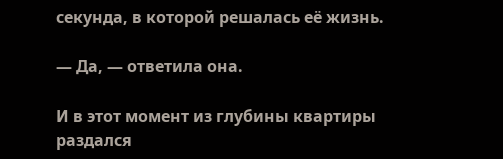секунда, в которой решалась её жизнь.

— Да, — ответила она.

И в этот момент из глубины квартиры раздался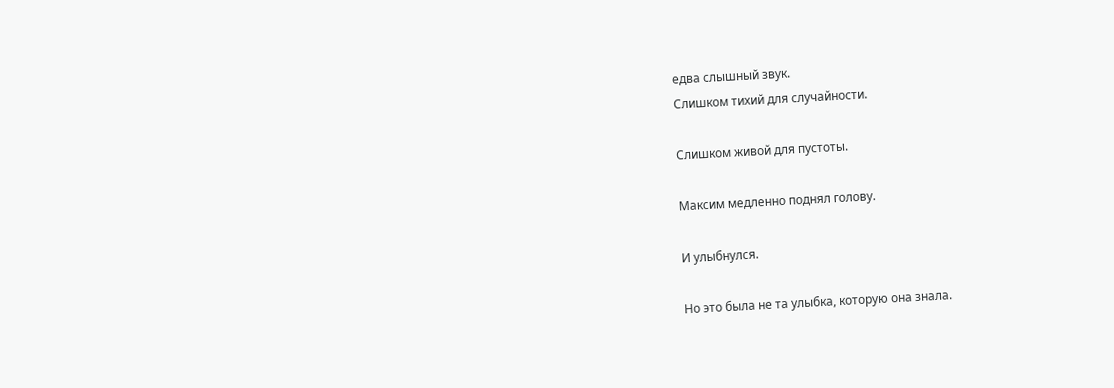едва слышный звук.
Слишком тихий для случайности.

Слишком живой для пустоты.

Максим медленно поднял голову.

И улыбнулся.

Но это была не та улыбка, которую она знала.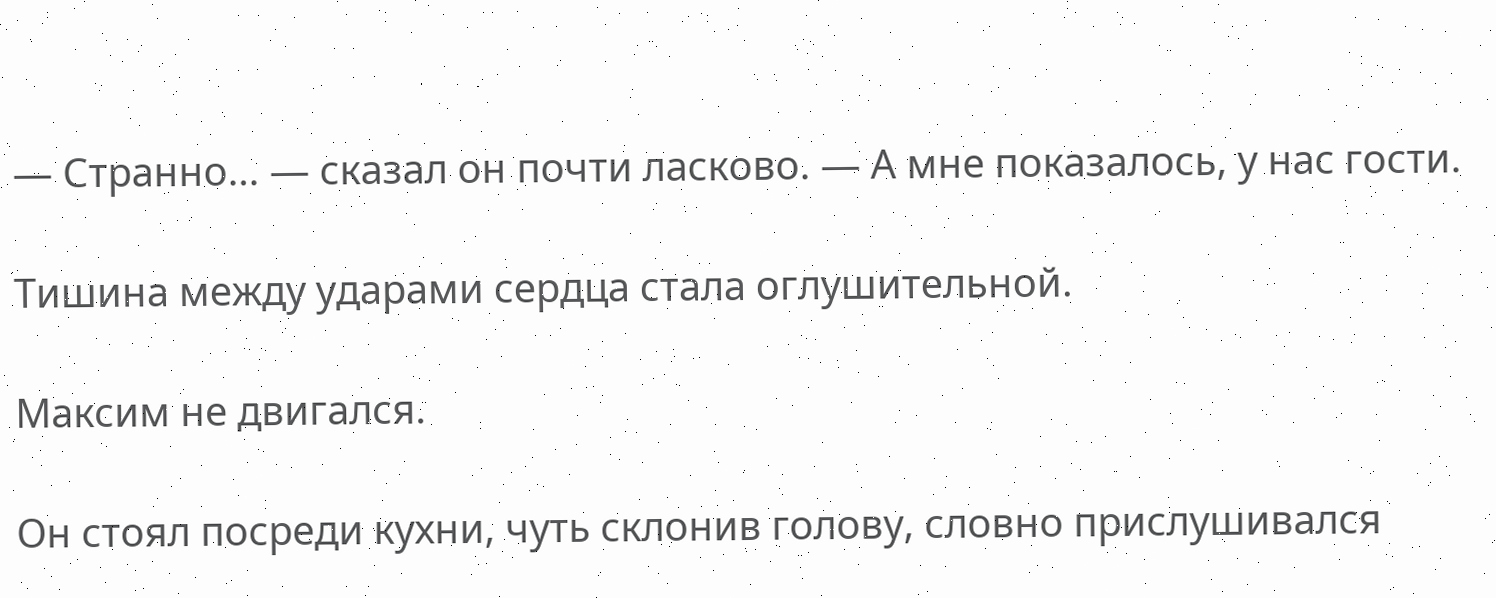— Странно… — сказал он почти ласково. — А мне показалось, у нас гости.

Тишина между ударами сердца стала оглушительной.

Максим не двигался.

Он стоял посреди кухни, чуть склонив голову, словно прислушивался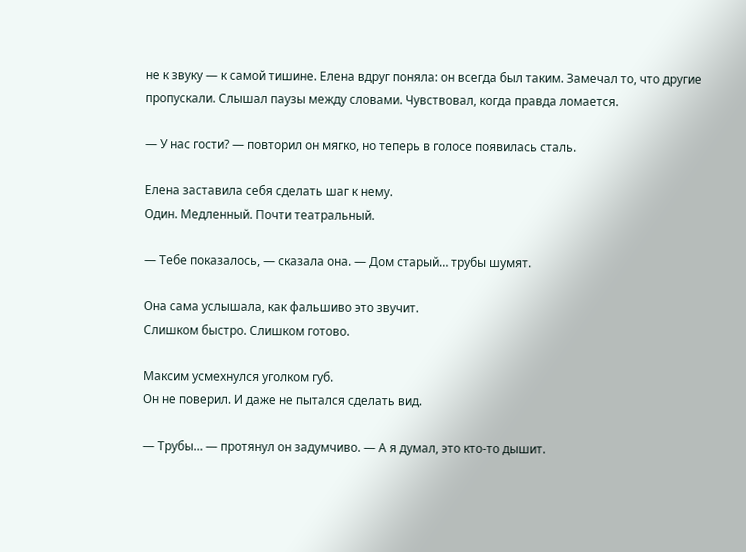не к звуку — к самой тишине. Елена вдруг поняла: он всегда был таким. Замечал то, что другие пропускали. Слышал паузы между словами. Чувствовал, когда правда ломается.

— У нас гости? — повторил он мягко, но теперь в голосе появилась сталь.

Елена заставила себя сделать шаг к нему.
Один. Медленный. Почти театральный.

— Тебе показалось, — сказала она. — Дом старый… трубы шумят.

Она сама услышала, как фальшиво это звучит.
Слишком быстро. Слишком готово.

Максим усмехнулся уголком губ.
Он не поверил. И даже не пытался сделать вид.

— Трубы… — протянул он задумчиво. — А я думал, это кто-то дышит.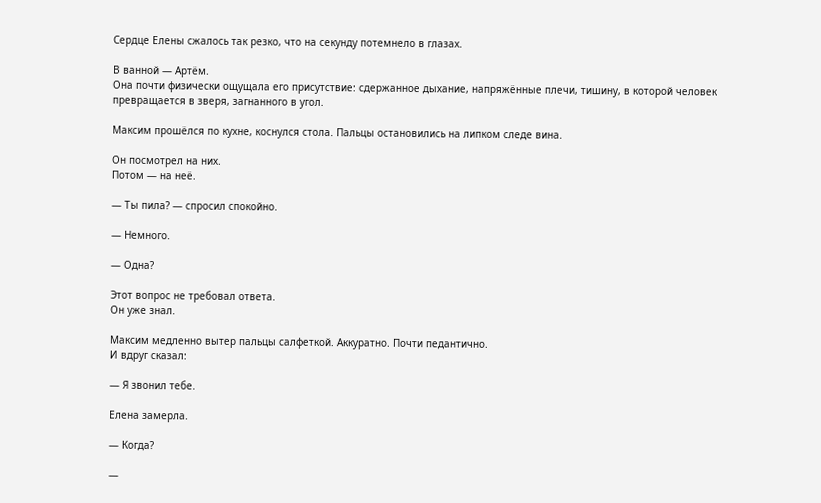Сердце Елены сжалось так резко, что на секунду потемнело в глазах.

В ванной — Артём.
Она почти физически ощущала его присутствие: сдержанное дыхание, напряжённые плечи, тишину, в которой человек превращается в зверя, загнанного в угол.

Максим прошёлся по кухне, коснулся стола. Пальцы остановились на липком следе вина.

Он посмотрел на них.
Потом — на неё.

— Ты пила? — спросил спокойно.

— Немного.

— Одна?

Этот вопрос не требовал ответа.
Он уже знал.

Максим медленно вытер пальцы салфеткой. Аккуратно. Почти педантично.
И вдруг сказал:

— Я звонил тебе.

Елена замерла.

— Когда?

—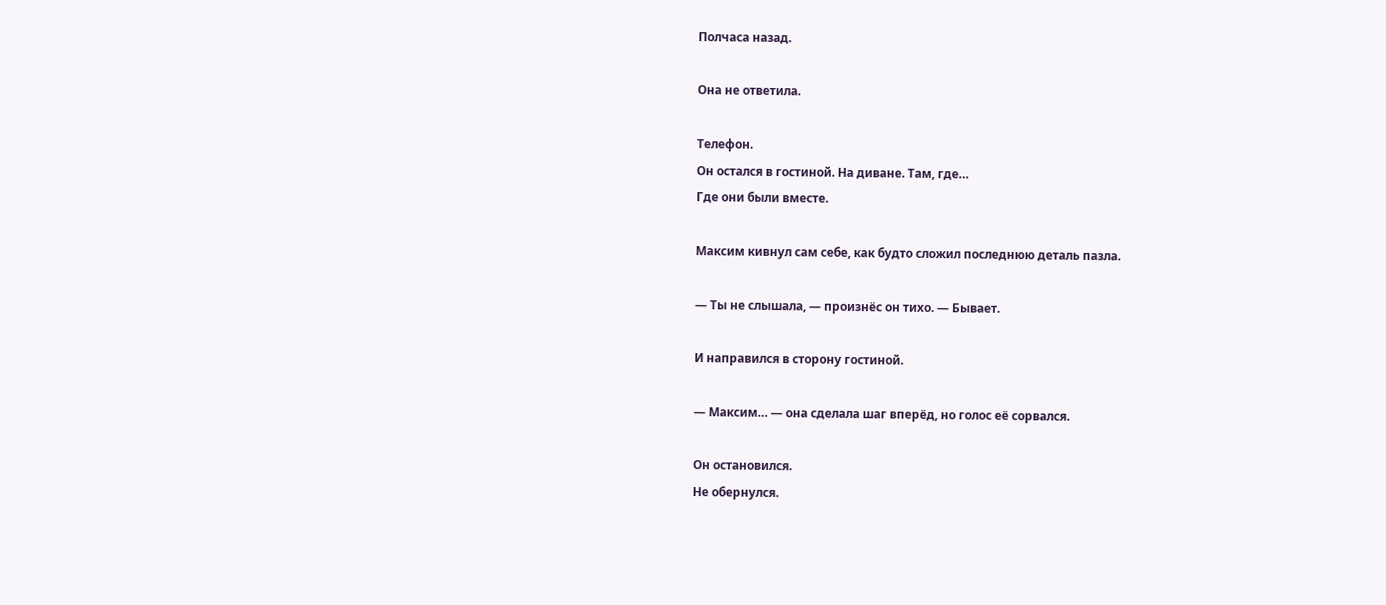Полчаса назад.

Она не ответила.

Телефон.
Он остался в гостиной. На диване. Там, где…
Где они были вместе.

Максим кивнул сам себе, как будто сложил последнюю деталь пазла.

— Ты не слышала, — произнёс он тихо. — Бывает.

И направился в сторону гостиной.

— Максим… — она сделала шаг вперёд, но голос её сорвался.

Он остановился.
Не обернулся.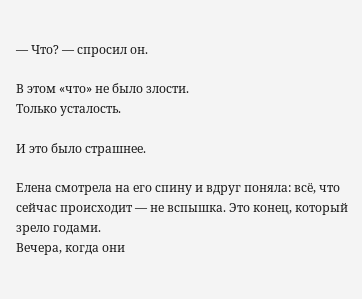— Что? — спросил он.

В этом «что» не было злости.
Только усталость.

И это было страшнее.

Елена смотрела на его спину и вдруг поняла: всё, что сейчас происходит — не вспышка. Это конец, который зрело годами.
Вечера, когда они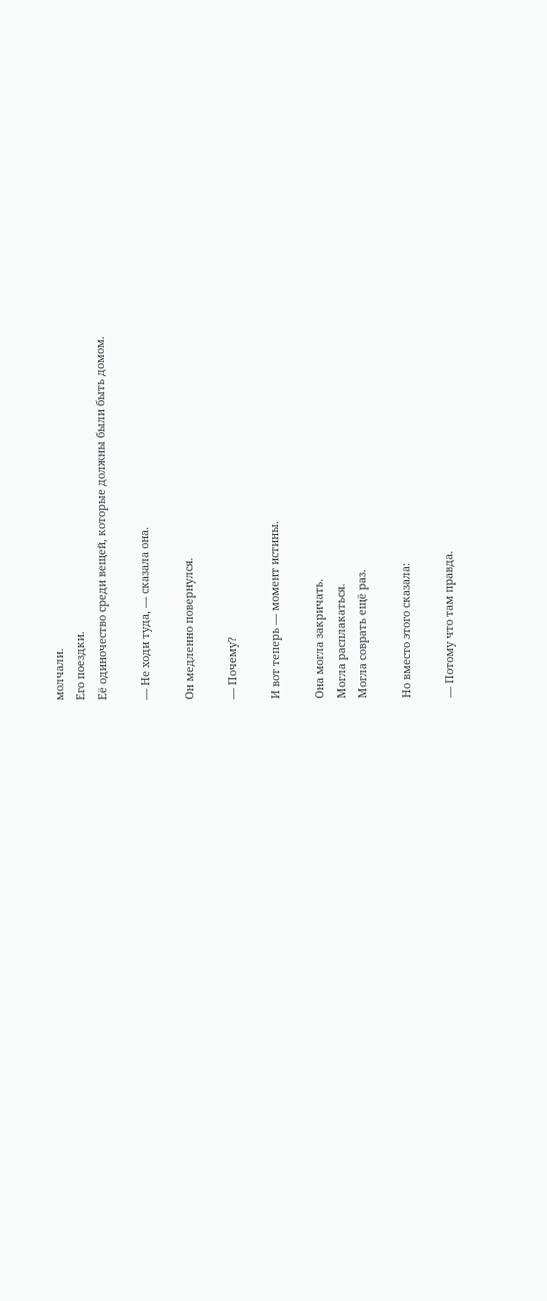молчали.
Его поездки.
Её одиночество среди вещей, которые должны были быть домом.

— Не ходи туда, — сказала она.

Он медленно повернулся.

— Почему?

И вот теперь — момент истины.

Она могла закричать.
Могла расплакаться.
Могла соврать ещё раз.

Но вместо этого сказала:

— Потому что там правда.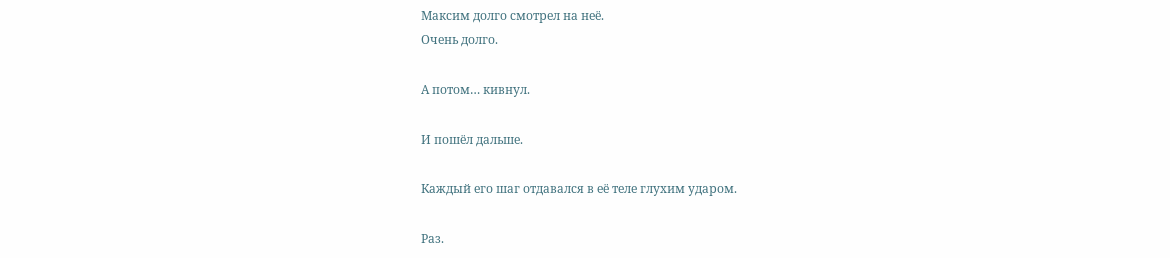Максим долго смотрел на неё.
Очень долго.

А потом… кивнул.

И пошёл дальше.

Каждый его шаг отдавался в её теле глухим ударом.

Раз.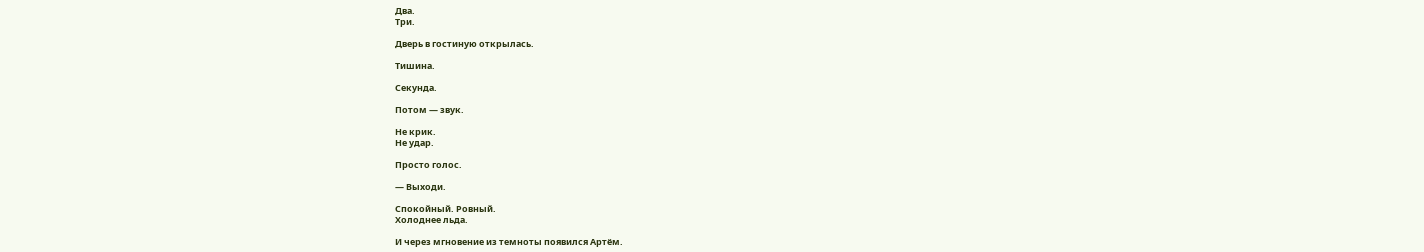Два.
Три.

Дверь в гостиную открылась.

Тишина.

Секунда.

Потом — звук.

Не крик.
Не удар.

Просто голос.

— Выходи.

Спокойный. Ровный.
Холоднее льда.

И через мгновение из темноты появился Артём.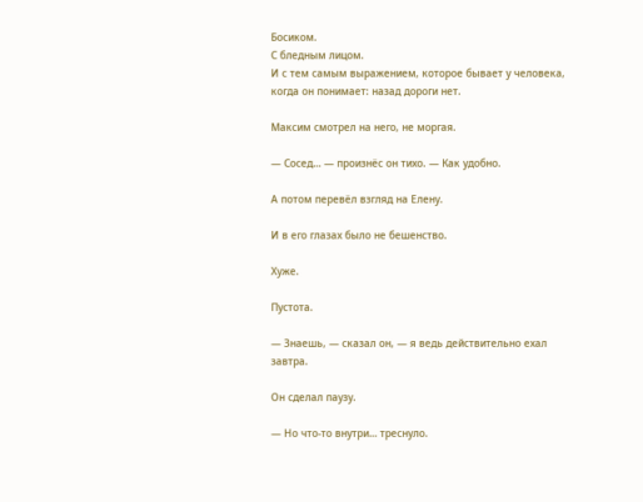Босиком.
С бледным лицом.
И с тем самым выражением, которое бывает у человека, когда он понимает: назад дороги нет.

Максим смотрел на него, не моргая.

— Сосед… — произнёс он тихо. — Как удобно.

А потом перевёл взгляд на Елену.

И в его глазах было не бешенство.

Хуже.

Пустота.

— Знаешь, — сказал он, — я ведь действительно ехал завтра.

Он сделал паузу.

— Но что-то внутри… треснуло.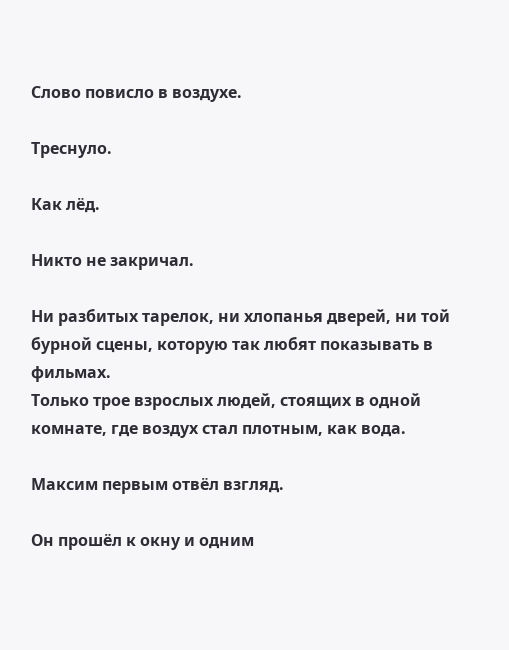Слово повисло в воздухе.

Треснуло.

Как лёд.

Никто не закричал.

Ни разбитых тарелок, ни хлопанья дверей, ни той бурной сцены, которую так любят показывать в фильмах.
Только трое взрослых людей, стоящих в одной комнате, где воздух стал плотным, как вода.

Максим первым отвёл взгляд.

Он прошёл к окну и одним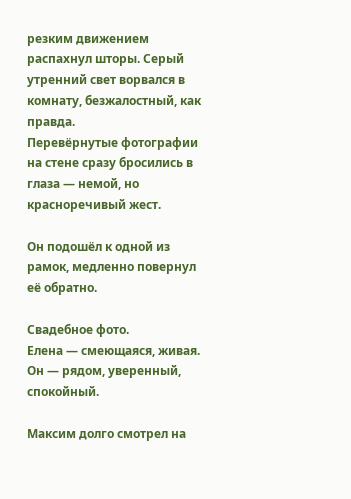резким движением распахнул шторы. Серый утренний свет ворвался в комнату, безжалостный, как правда.
Перевёрнутые фотографии на стене сразу бросились в глаза — немой, но красноречивый жест.

Он подошёл к одной из рамок, медленно повернул её обратно.

Свадебное фото.
Елена — смеющаяся, живая. Он — рядом, уверенный, спокойный.

Максим долго смотрел на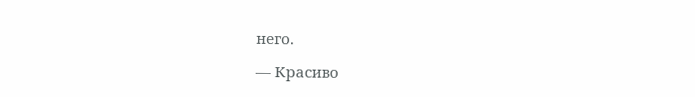него.

— Красиво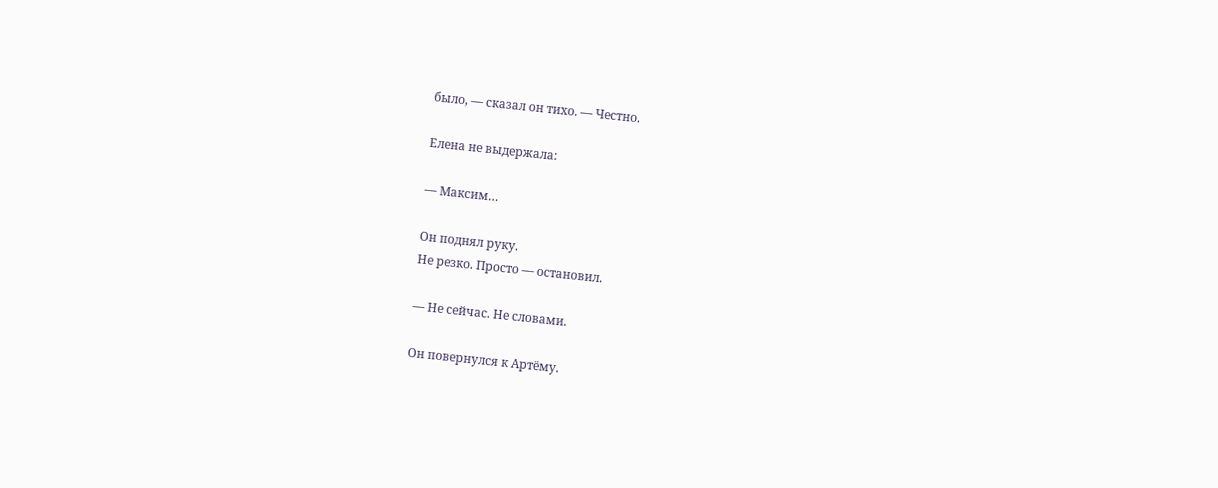было, — сказал он тихо. — Честно.

Елена не выдержала:

— Максим…

Он поднял руку.
Не резко. Просто — остановил.

— Не сейчас. Не словами.

Он повернулся к Артёму.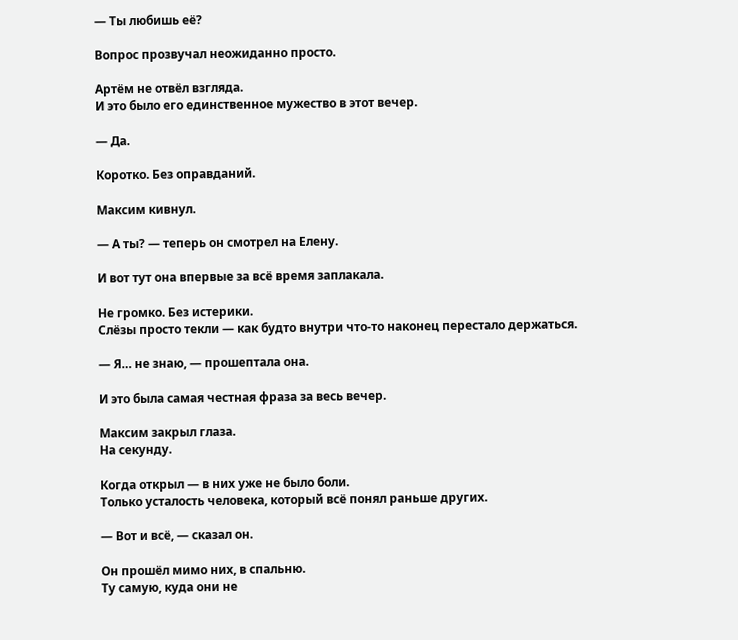— Ты любишь её?

Вопрос прозвучал неожиданно просто.

Артём не отвёл взгляда.
И это было его единственное мужество в этот вечер.

— Да.

Коротко. Без оправданий.

Максим кивнул.

— А ты? — теперь он смотрел на Елену.

И вот тут она впервые за всё время заплакала.

Не громко. Без истерики.
Слёзы просто текли — как будто внутри что-то наконец перестало держаться.

— Я… не знаю, — прошептала она.

И это была самая честная фраза за весь вечер.

Максим закрыл глаза.
На секунду.

Когда открыл — в них уже не было боли.
Только усталость человека, который всё понял раньше других.

— Вот и всё, — сказал он.

Он прошёл мимо них, в спальню.
Ту самую, куда они не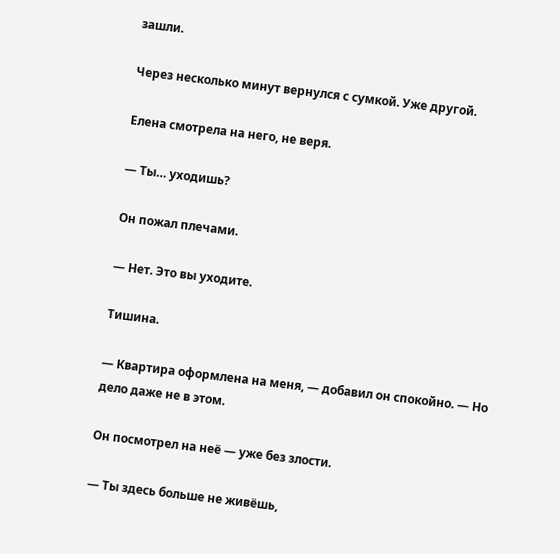зашли.

Через несколько минут вернулся с сумкой. Уже другой.

Елена смотрела на него, не веря.

— Ты… уходишь?

Он пожал плечами.

— Нет. Это вы уходите.

Тишина.

— Квартира оформлена на меня, — добавил он спокойно. — Но дело даже не в этом.

Он посмотрел на неё — уже без злости.

— Ты здесь больше не живёшь,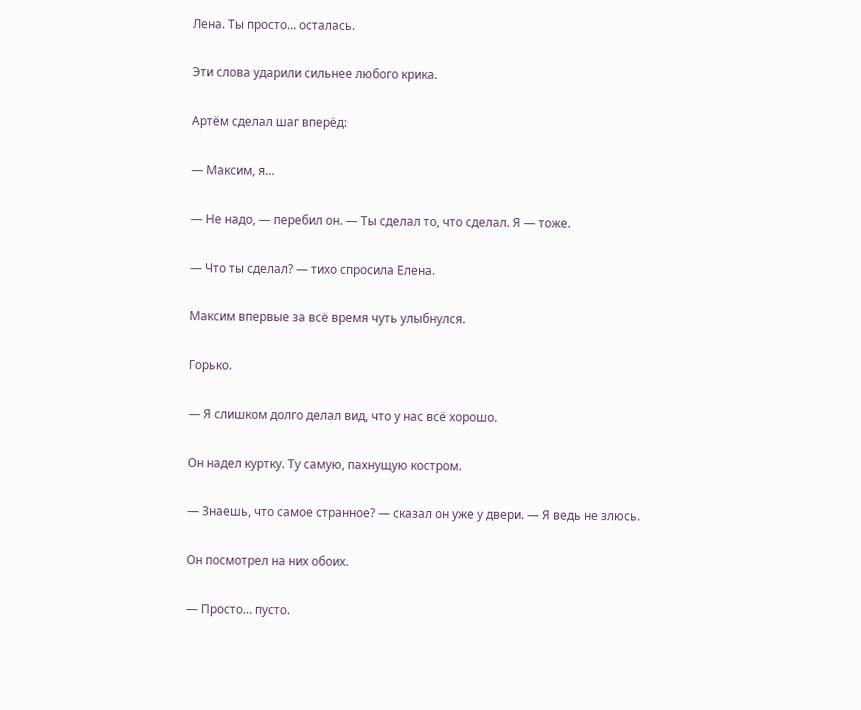Лена. Ты просто… осталась.

Эти слова ударили сильнее любого крика.

Артём сделал шаг вперёд:

— Максим, я…

— Не надо, — перебил он. — Ты сделал то, что сделал. Я — тоже.

— Что ты сделал? — тихо спросила Елена.

Максим впервые за всё время чуть улыбнулся.

Горько.

— Я слишком долго делал вид, что у нас всё хорошо.

Он надел куртку. Ту самую, пахнущую костром.

— Знаешь, что самое странное? — сказал он уже у двери. — Я ведь не злюсь.

Он посмотрел на них обоих.

— Просто… пусто.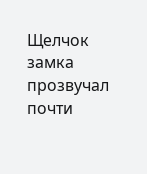Щелчок замка прозвучал почти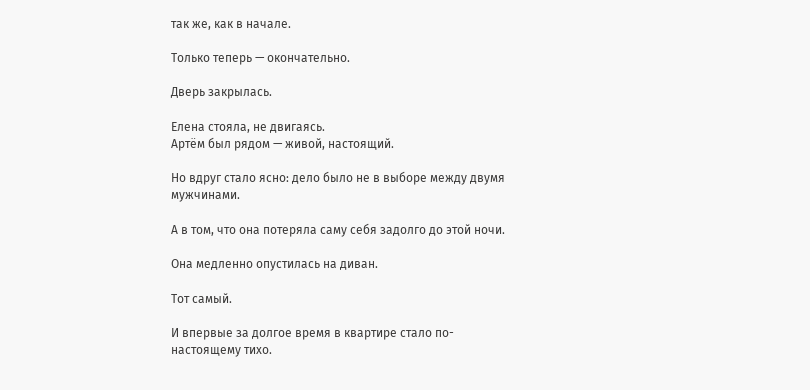так же, как в начале.

Только теперь — окончательно.

Дверь закрылась.

Елена стояла, не двигаясь.
Артём был рядом — живой, настоящий.

Но вдруг стало ясно: дело было не в выборе между двумя мужчинами.

А в том, что она потеряла саму себя задолго до этой ночи.

Она медленно опустилась на диван.

Тот самый.

И впервые за долгое время в квартире стало по-настоящему тихо.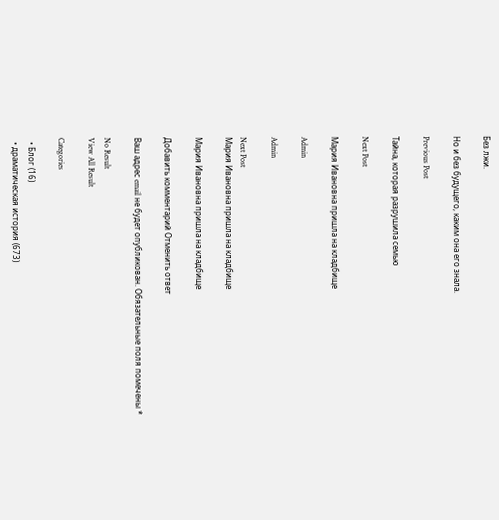Без лжи.

Но и без будущего, каким она его знала.

Previous Post

Тайна, которая разрушила семью

Next Post

Мария Ивановна пришла на кладбище

Admin

Admin

Next Post
Мария Ивановна пришла на кладбище

Мария Ивановна пришла на кладбище

Добавить комментарий Отменить ответ

Ваш адрес email не будет опубликован. Обязательные поля помечены *

No Result
View All Result

Categories

  • Блог (16)
  • драматическая история (673)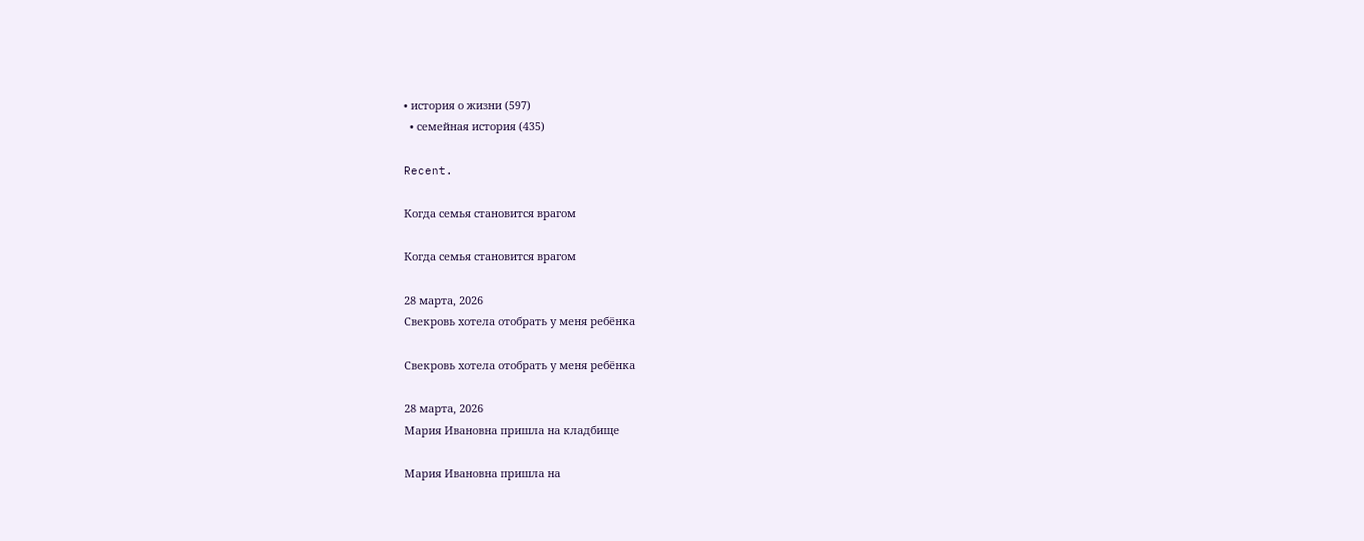• история о жизни (597)
  • семейная история (435)

Recent.

Когда семья становится врагом

Когда семья становится врагом

28 марта, 2026
Свекровь хотела отобрать у меня ребёнка

Свекровь хотела отобрать у меня ребёнка

28 марта, 2026
Мария Ивановна пришла на кладбище

Мария Ивановна пришла на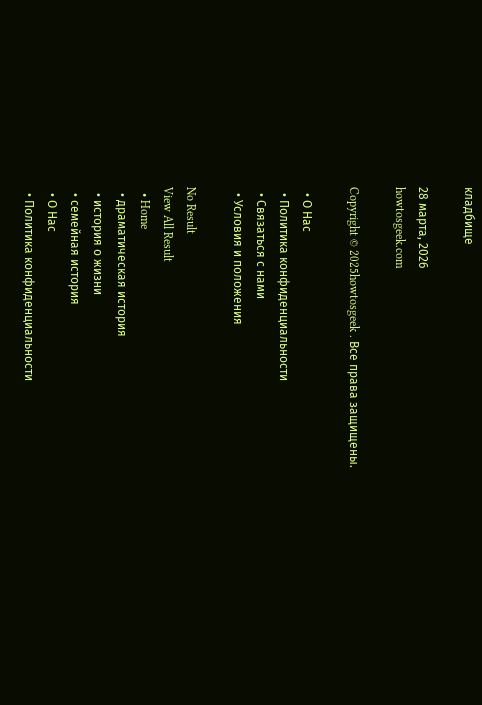кладбище

28 марта, 2026
howtosgeek.com

Copyright © 2025howtosgeek . Все права защищены.

  • О Нас
  • Политика конфиденциальности
  • Связаться с нами
  • Условия и положения

No Result
View All Result
  • Home
  • драматическая история
  • история о жизни
  • семейная история
  • О Нас
  • Политика конфиденциальности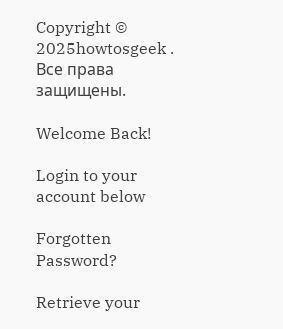Copyright © 2025howtosgeek . Все права защищены.

Welcome Back!

Login to your account below

Forgotten Password?

Retrieve your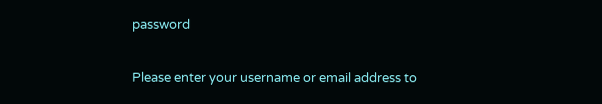password

Please enter your username or email address to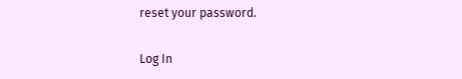reset your password.

Log In